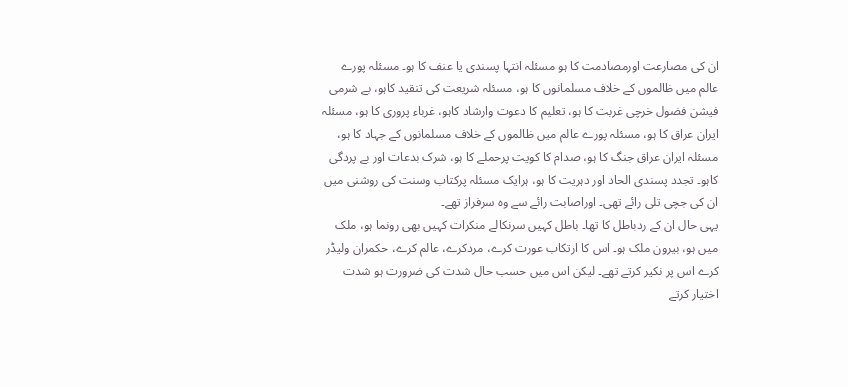ان کی مصارعت اورمصادمت کا ہو مسئلہ انتہا پسندی یا عنف کا ہو۔ مسئلہ پورے عالم میں ظالموں کے خلاف مسلمانوں کا ہو، مسئلہ شریعت کی تنقید کاہو، بے شرمی فیشن فضول خرچی غربت کا ہو، تعلیم کا دعوت وارشاد کاہو، غرباء پروری کا ہو، مسئلہ ایران عراق کا ہو، مسئلہ پورے عالم میں ظالموں کے خلاف مسلمانوں کے جہاد کا ہو، مسئلہ ایران عراق جنگ کا ہو، صدام کا کویت پرحملے کا ہو، شرک بدعات اور بے پردگی کاہو۔ تجدد پسندی الحاد اور دہریت کا ہو، ہرایک مسئلہ پرکتاب وسنت کی روشنی میں ان کی جچی تلی رائے تھی۔ اوراصابت رائے سے وہ سرفراز تھے۔
یہی حال ان کے ردباطل کا تھا۔ باطل کہیں سرنکالے منکرات کہیں بھی رونما ہو، ملک میں ہو، بیرون ملک ہو۔ اس کا ارتکاب عورت کرے، مردکرے، عالم کرے، حکمران ولیڈر کرے اس پر نکیر کرتے تھے۔ لیکن اس میں حسب حال شدت کی ضرورت ہو شدت اختیار کرتے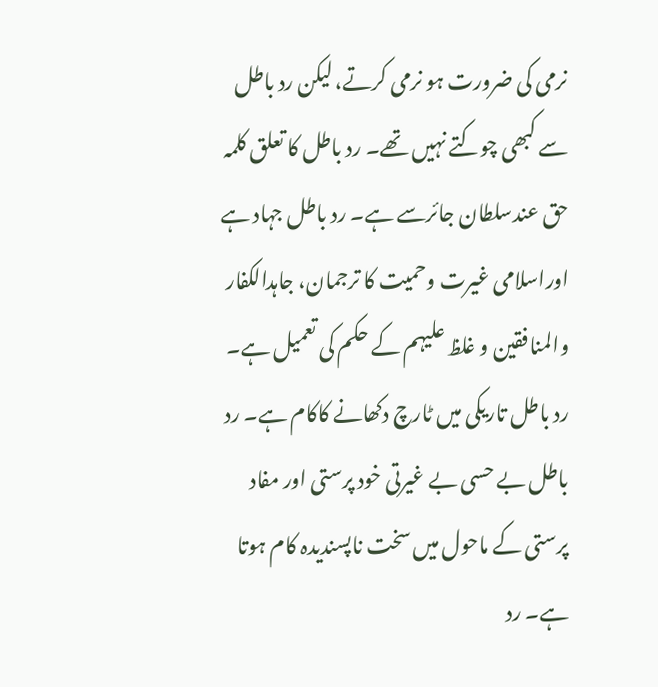نرمی کی ضرورت ہو نرمی کرتے، لیکن رد باطل سے کبھی چوکتے نہیں تھے۔ رد باطل کا تعلق کلمہ حق عندسلطان جائرسے ہے۔ رد باطل جہاد ہے اوراسلامی غیرت وحمیت کا ترجمان، جاہدالکفار والمنافقین و غلظ علیہم کے حکم کی تعمیل ہے۔ رد باطل تاریکی میں ٹارچ دکھانے کاکام ہے۔ رد باطل بے حسی بے غیرتی خود پرستی اور مفاد پرستی کے ماحول میں سخت ناپسندیدہ کام ہوتا ہے۔ رد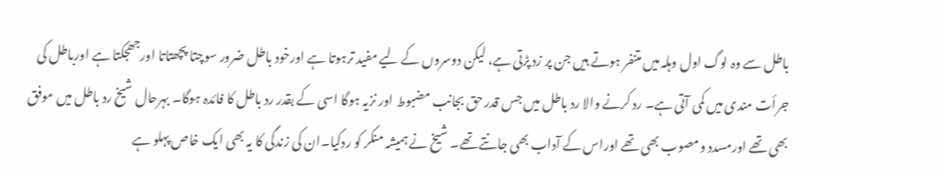باطل سے وہ لوگ اول وہلہ میں متنفر ہوتے ہیں جن پر زد پڑتی ہے، لیکن دوسروں کے لیے مفید ترہوتا ہے اورخود باطل ضرور سوچتا پچھتاتا اورجھجکتا ہے اورباطل کی جرأت مندی میں کمی آتی ہے۔ رد کرنے والا رد باطل میں جس قدر حق بجانب مضبوط اور نزیہ ہوگا اسی کے بقدر رد باطل کا فائدہ ہوگا۔ بہرحال شیخ رد باطل میں موفق بھی تھے اورمسدد ومصوب بھی تھے اوراس کے آداب بھی جانتے تھے۔ شیخ نے ہمیشہ منکر کو ردکیا۔ان کی زندگی کا یہ بھی ایک خاص پہلو ہے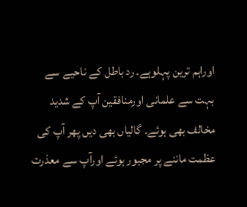اوراہم ترین پہلوہے۔ رد باطل کے ناحیے سے بہت سے علمانی اورمنافقین آپ کے شدید مخالف بھی ہوئے۔ گالیاں بھی دیں پھر آپ کی عظمت ماننے پر مجبور ہوئے اورآپ سے معذرت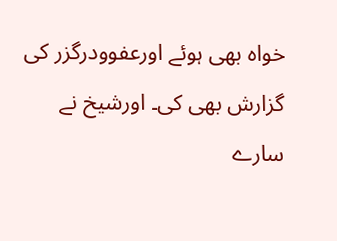خواہ بھی ہوئے اورعفوودرگزر کی گزارش بھی کی۔ اورشیخ نے سارے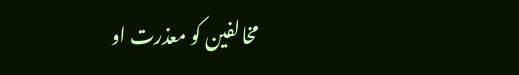مخالفین کو معذرت او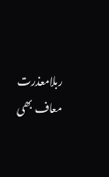ربلامعذرت معاف بھی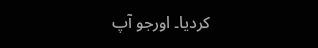کردیا۔ اورجو آپ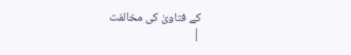کے فتاویٰ کی مخالفت
|